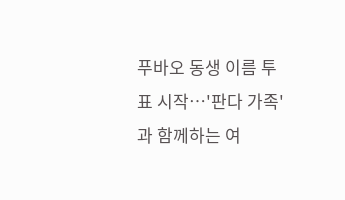푸바오 동생 이름 투표 시작…'판다 가족'과 함께하는 여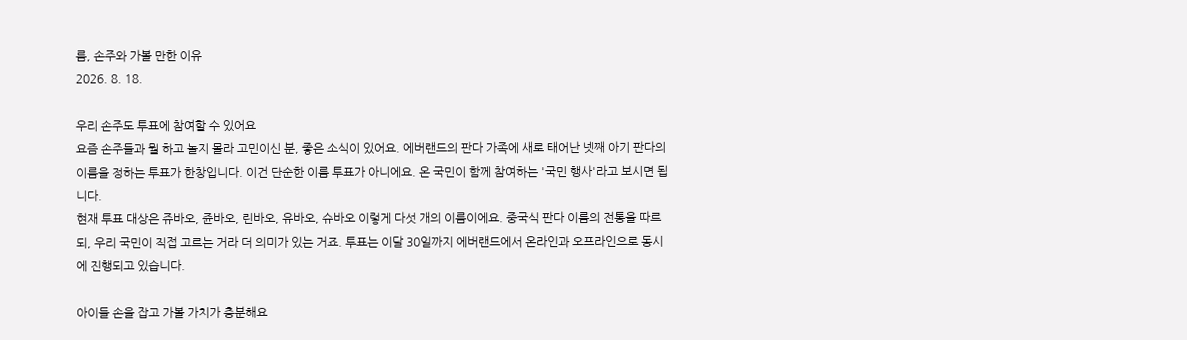름, 손주와 가볼 만한 이유
2026. 8. 18.

우리 손주도 투표에 참여할 수 있어요
요즘 손주들과 뭘 하고 놀지 몰라 고민이신 분, 좋은 소식이 있어요. 에버랜드의 판다 가족에 새로 태어난 넷째 아기 판다의 이름을 정하는 투표가 한창입니다. 이건 단순한 이름 투표가 아니에요. 온 국민이 함께 참여하는 '국민 행사'라고 보시면 됩니다.
현재 투표 대상은 쥬바오, 쥰바오, 린바오, 유바오, 슈바오 이렇게 다섯 개의 이름이에요. 중국식 판다 이름의 전통을 따르되, 우리 국민이 직접 고르는 거라 더 의미가 있는 거죠. 투표는 이달 30일까지 에버랜드에서 온라인과 오프라인으로 동시에 진행되고 있습니다.

아이들 손을 잡고 가볼 가치가 충분해요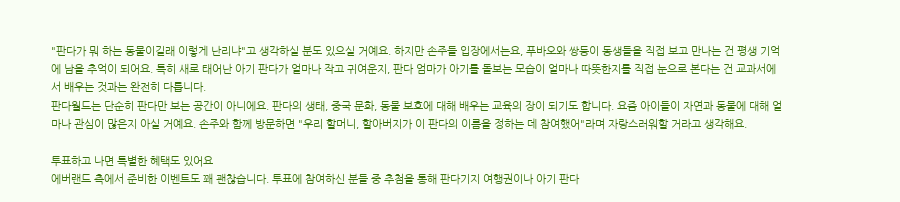"판다가 뭐 하는 동물이길래 이렇게 난리냐"고 생각하실 분도 있으실 거예요. 하지만 손주들 입장에서는요, 푸바오와 쌍둥이 동생들을 직접 보고 만나는 건 평생 기억에 남을 추억이 되어요. 특히 새로 태어난 아기 판다가 얼마나 작고 귀여운지, 판다 엄마가 아기를 돌보는 모습이 얼마나 따뜻한지를 직접 눈으로 본다는 건 교과서에서 배우는 것과는 완전히 다릅니다.
판다월드는 단순히 판다만 보는 공간이 아니에요. 판다의 생태, 중국 문화, 동물 보호에 대해 배우는 교육의 장이 되기도 합니다. 요즘 아이들이 자연과 동물에 대해 얼마나 관심이 많은지 아실 거예요. 손주와 함께 방문하면 "우리 할머니, 할아버지가 이 판다의 이름을 정하는 데 참여했어"라며 자랑스러워할 거라고 생각해요.

투표하고 나면 특별한 혜택도 있어요
에버랜드 측에서 준비한 이벤트도 꽤 괜찮습니다. 투표에 참여하신 분들 중 추첨을 통해 판다기지 여행권이나 아기 판다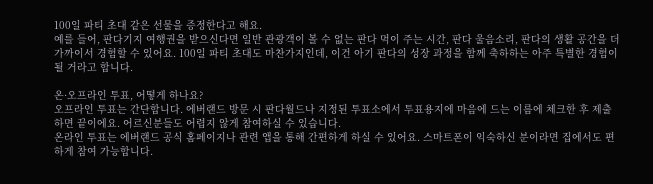100일 파티 초대 같은 선물을 증정한다고 해요.
예를 들어, 판다기지 여행권을 받으신다면 일반 관광객이 볼 수 없는 판다 먹이 주는 시간, 판다 울음소리, 판다의 생활 공간을 더 가까이서 경험할 수 있어요. 100일 파티 초대도 마찬가지인데, 이건 아기 판다의 성장 과정을 함께 축하하는 아주 특별한 경험이 될 거라고 합니다.

온·오프라인 투표, 어떻게 하나요?
오프라인 투표는 간단합니다. 에버랜드 방문 시 판다월드나 지정된 투표소에서 투표용지에 마음에 드는 이름에 체크한 후 제출하면 끝이에요. 어르신분들도 어렵지 않게 참여하실 수 있습니다.
온라인 투표는 에버랜드 공식 홈페이지나 관련 앱을 통해 간편하게 하실 수 있어요. 스마트폰이 익숙하신 분이라면 집에서도 편하게 참여 가능합니다.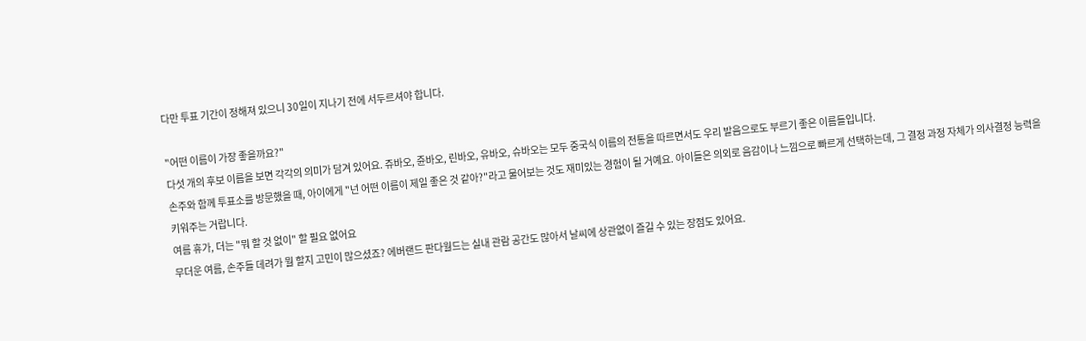다만 투표 기간이 정해져 있으니 30일이 지나기 전에 서두르셔야 합니다.

"어떤 이름이 가장 좋을까요?"
다섯 개의 후보 이름을 보면 각각의 의미가 담겨 있어요. 쥬바오, 쥰바오, 린바오, 유바오, 슈바오는 모두 중국식 이름의 전통을 따르면서도 우리 발음으로도 부르기 좋은 이름들입니다.
손주와 함께 투표소를 방문했을 때, 아이에게 "넌 어떤 이름이 제일 좋은 것 같아?"라고 물어보는 것도 재미있는 경험이 될 거예요. 아이들은 의외로 음감이나 느낌으로 빠르게 선택하는데, 그 결정 과정 자체가 의사결정 능력을 키워주는 거랍니다.
여름 휴가, 더는 "뭐 할 것 없이" 할 필요 없어요
무더운 여름, 손주들 데려가 뭘 할지 고민이 많으셨죠? 에버랜드 판다월드는 실내 관람 공간도 많아서 날씨에 상관없이 즐길 수 있는 장점도 있어요.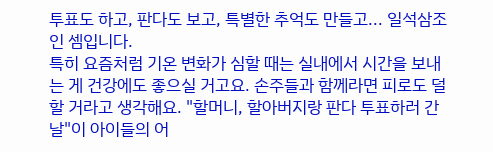투표도 하고, 판다도 보고, 특별한 추억도 만들고... 일석삼조인 셈입니다.
특히 요즘처럼 기온 변화가 심할 때는 실내에서 시간을 보내는 게 건강에도 좋으실 거고요. 손주들과 함께라면 피로도 덜할 거라고 생각해요. "할머니, 할아버지랑 판다 투표하러 간 날"이 아이들의 어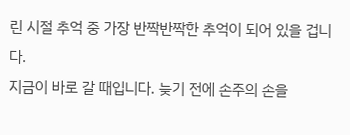린 시절 추억 중 가장 반짝반짝한 추억이 되어 있을 겁니다.
지금이 바로 갈 때입니다. 늦기 전에 손주의 손을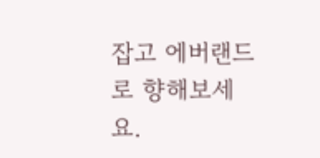잡고 에버랜드로 향해보세요.